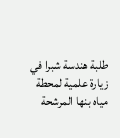طلبة هندسة شبرا في زيارة علمية لمحطة مياه بنها المرشحة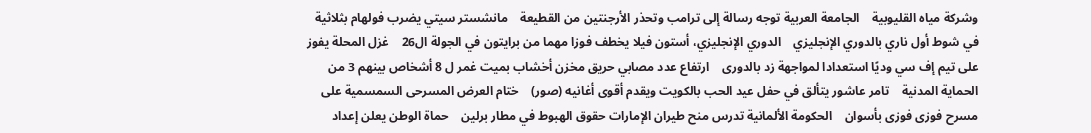وشركة مياه القليوبية    الجامعة العربية توجه رسالة إلى ترامب وتحذر الأرجنتين من القطيعة    مانشستر سيتي يضرب فولهام بثلاثية في شوط أول ناري بالدوري الإنجليزي    الدوري الإنجليزي، أستون فيلا يخطف فوزا مهما من برايتون في الجولة ال26    غزل المحلة يفوز على تيم إف سي وديًا استعدادا لمواجهة زد بالدورى    ارتفاع عدد مصابي حريق مخزن أخشاب بميت غمر ل 8 أشخاص بينهم 3 من الحماية المدنية    تامر عاشور يتألق في حفل عيد الحب بالكويت ويقدم أقوى أغانيه (صور)    ختام العرض المسرحى السمسمية على مسرح فوزى فوزى بأسوان    الحكومة الألمانية تدرس منح طيران الإمارات حقوق الهبوط في مطار برلين    حماة الوطن يعلن إعداد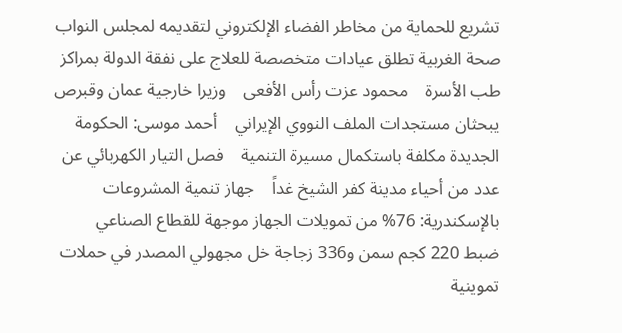تشريع للحماية من مخاطر الفضاء الإلكتروني لتقديمه لمجلس النواب    صحة الغربية تطلق عيادات متخصصة للعلاج على نفقة الدولة بمراكز طب الأسرة    محمود عزت رأس الأفعى    وزيرا خارجية عمان وقبرص يبحثان مستجدات الملف النووي الإيراني    أحمد موسى: الحكومة الجديدة مكلفة باستكمال مسيرة التنمية    فصل التيار الكهربائي عن عدد من أحياء مدينة كفر الشيخ غداً    جهاز تنمية المشروعات بالإسكندرية: 76% من تمويلات الجهاز موجهة للقطاع الصناعي    ضبط 220 كجم سمن و336 زجاجة خل مجهولي المصدر في حملات تموينية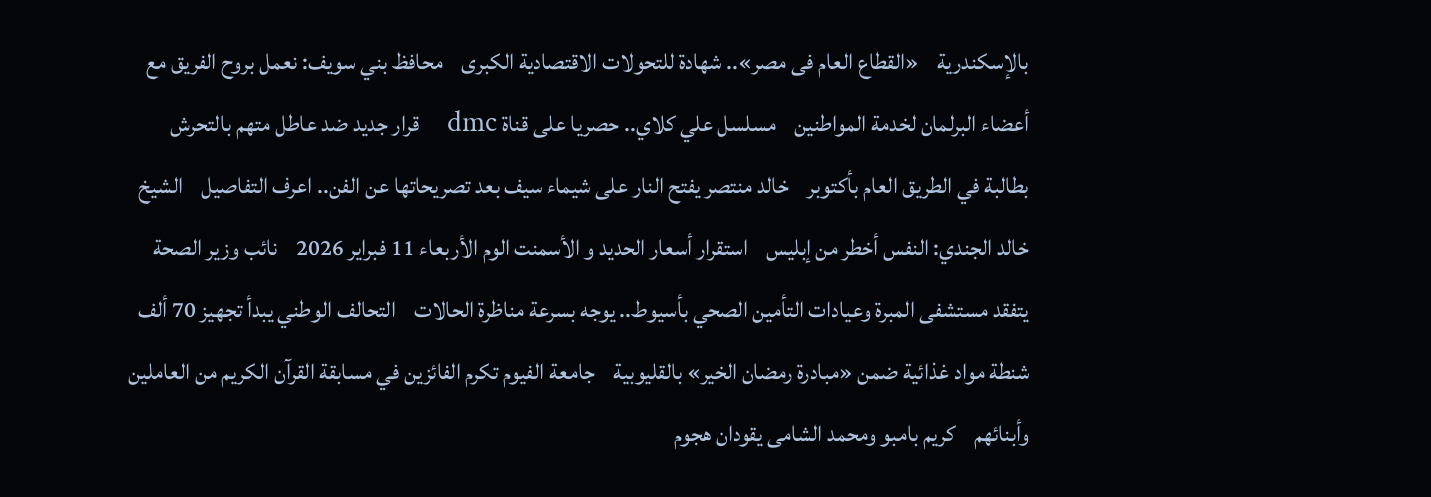بالإسكندرية    «القطاع العام فى مصر».. شهادة للتحولات الاقتصادية الكبرى    محافظ بني سويف: نعمل بروح الفريق مع أعضاء البرلمان لخدمة المواطنين    مسلسل علي كلاي.. حصريا على قناة dmc    قرار جديد ضد عاطل متهم بالتحرش بطالبة في الطريق العام بأكتوبر    خالد منتصر يفتح النار على شيماء سيف بعد تصريحاتها عن الفن.. اعرف التفاصيل    الشيخ خالد الجندي: النفس أخطر من إبليس    استقرار أسعار الحديد و الأسمنت الوم الأربعاء 11 فبراير 2026    نائب وزير الصحة يتفقد مستشفى المبرة وعيادات التأمين الصحي بأسيوط.. يوجه بسرعة مناظرة الحالات    التحالف الوطني يبدأ تجهيز 70 ألف شنطة مواد غذائية ضمن «مبادرة رمضان الخير» بالقليوبية    جامعة الفيوم تكرم الفائزين في مسابقة القرآن الكريم من العاملين وأبنائهم    كريم بامبو ومحمد الشامى يقودان هجوم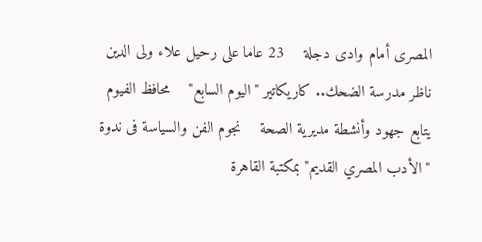المصرى أمام وادى دجلة    23 عاما على رحيل علاء ولى الدين ناظر مدرسة الضحك.. كاريكاتير "اليوم السابع"    محافظ الفيوم يتابع جهود وأنشطة مديرية الصحة    نجوم الفن والسياسة فى ندوة "الأدب المصري القديم" بمكتبة القاهرة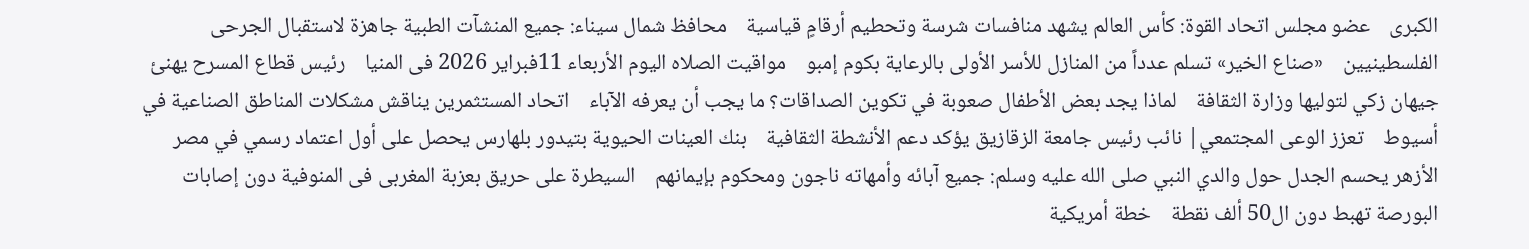الكبرى    عضو مجلس اتحاد القوة: كأس العالم يشهد منافسات شرسة وتحطيم أرقامٍ قياسية    محافظ شمال سيناء: جميع المنشآت الطبية جاهزة لاستقبال الجرحى الفلسطينيين    «صناع الخير» تسلم عدداً من المنازل للأسر الأولى بالرعاية بكوم إمبو    مواقيت الصلاه اليوم الأربعاء 11فبراير 2026 فى المنيا    رئيس قطاع المسرح يهنئ جيهان زكي لتوليها وزارة الثقافة    لماذا يجد بعض الأطفال صعوبة في تكوين الصداقات؟ ما يجب أن يعرفه الآباء    اتحاد المستثمرين يناقش مشكلات المناطق الصناعية في أسيوط    تعزز الوعى المجتمعي| نائب رئيس جامعة الزقازيق يؤكد دعم الأنشطة الثقافية    بنك العينات الحيوية بتيدور بلهارس يحصل على أول اعتماد رسمي في مصر    الأزهر يحسم الجدل حول والدي النبي صلى الله عليه وسلم: جميع آبائه وأمهاته ناجون ومحكوم بإيمانهم    السيطرة على حريق بعزبة المغربى فى المنوفية دون إصابات    البورصة تهبط دون ال50 ألف نقطة    خطة أمريكية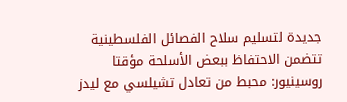جديدة لتسليم سلاح الفصائل الفلسطينية تتضمن الاحتفاظ ببعض الأسلحة مؤقتا    روسينيور: محبط من تعادل تشيلسي مع ليدز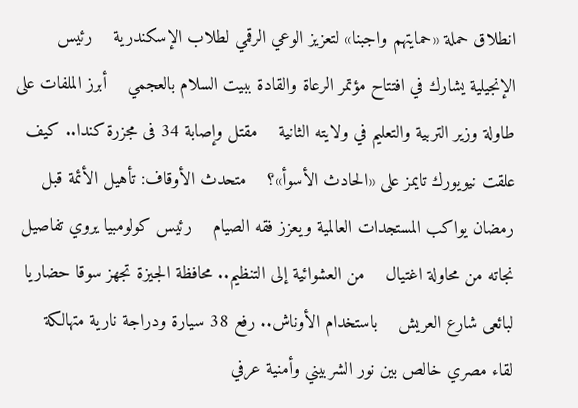انطلاق حملة «حمايتهم واجبنا» لتعزيز الوعي الرقمي لطلاب الإسكندرية    رئيس الإنجيلية يشارك في افتتاح مؤتمر الرعاة والقادة ببيت السلام بالعجمي    أبرز الملفات على طاولة وزير التربية والتعليم في ولايته الثانية    مقتل وإصابة 34 فى مجزرة كندا.. كيف علقت نيويورك تايمز على «الحادث الأسوأ»؟    متحدث الأوقاف: تأهيل الأئمة قبل رمضان يواكب المستجدات العالمية ويعزز فقه الصيام    رئيس كولومبيا يروي تفاصيل نجاته من محاولة اغتيال    من العشوائية إلى التنظيم.. محافظة الجيزة تجهز سوقا حضاريا لبائعى شارع العريش    باستخدام الأوناش.. رفع 38 سيارة ودراجة نارية متهالكة    لقاء مصري خالص بين نور الشربيني وأمنية عرفي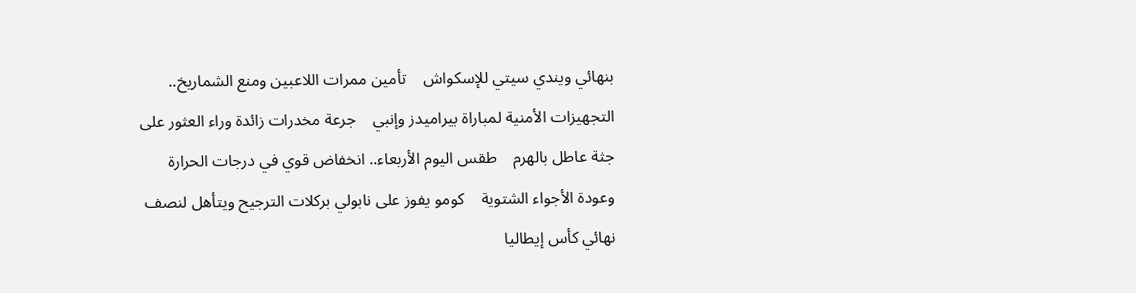بنهائي ويندي سيتي للإسكواش    تأمين ممرات اللاعبين ومنع الشماريخ.. التجهيزات الأمنية لمباراة بيراميدز وإنبي    جرعة مخدرات زائدة وراء العثور على جثة عاطل بالهرم    طقس اليوم الأربعاء.. انخفاض قوي في درجات الحرارة وعودة الأجواء الشتوية    كومو يفوز على نابولي بركلات الترجيح ويتأهل لنصف نهائي كأس إيطاليا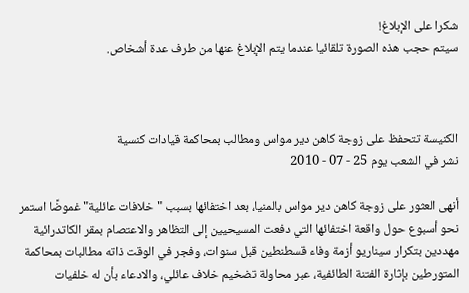شكرا على الإبلاغ!
سيتم حجب هذه الصورة تلقائيا عندما يتم الإبلاغ عنها من طرف عدة أشخاص.



الكنيسة تتحفظ على زوجة كاهن دير مواس ومطالب بمحاكمة قيادات كنسية
نشر في الشعب يوم 25 - 07 - 2010

أنهى العثور على زوجة كاهن دير مواس بالمنيا، بعد اختفائها بسبب "خلافات عائلية" غموضًا استمر نحو أسبوع حول واقعة اختفائها التي دفعت المسيحيين إلى التظاهر والاعتصام بمقر الكاتدرائية مهددين بتكرار سيناريو أزمة وفاء قسطنطين قبل سنوات، وفجر في الوقت ذاته مطالبات بمحاكمة المتورطين بإثارة الفتنة الطائفية، عبر محاولة تضخيم خلاف عائلي، والادعاء بأن له خلفيات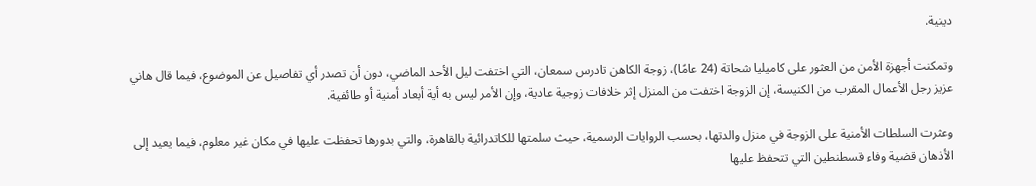دينية.

وتمكنت أجهزة الأمن من العثور على كاميليا شحاتة (24 عامًا)، زوجة الكاهن تادرس سمعان، التي اختفت ليل الأحد الماضي، دون أن تصدر أي تفاصيل عن الموضوع، فيما قال هاني عزيز رجل الأعمال المقرب من الكنيسة، إن الزوجة اختفت من المنزل إثر خلافات زوجية عادية، وإن الأمر ليس به أية أبعاد أمنية أو طائفية.

وعثرت السلطات الأمنية على الزوجة في منزل والدتها، بحسب الروايات الرسمية، حيث سلمتها للكاتدرائية بالقاهرة، والتي بدورها تحفظت عليها في مكان غير معلوم، فيما يعيد إلى الأذهان قضية وفاء قسطنطين التي تتحفظ عليها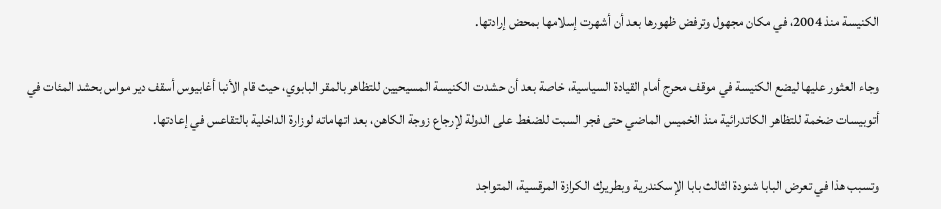الكنيسة منذ 2004، في مكان مجهول وترفض ظهورها بعد أن أشهرت إسلامها بمحض إرادتها.

وجاء العثور عليها ليضع الكنيسة في موقف محرج أمام القيادة السياسية، خاصة بعد أن حشدت الكنيسة المسيحيين للتظاهر بالمقر البابوي، حيث قام الأنبا أغابيوس أسقف دير مواس بحشد المئات في أتوبيسات ضخمة للتظاهر الكاتدرائية منذ الخميس الماضي حتى فجر السبت للضغط على الدولة لإرجاع زوجة الكاهن، بعد اتهاماته لوزارة الداخلية بالتقاعس في إعادتها.

وتسبب هذا في تعرض البابا شنودة الثالث بابا الإسكندرية وبطريرك الكرازة المرقسية، المتواجد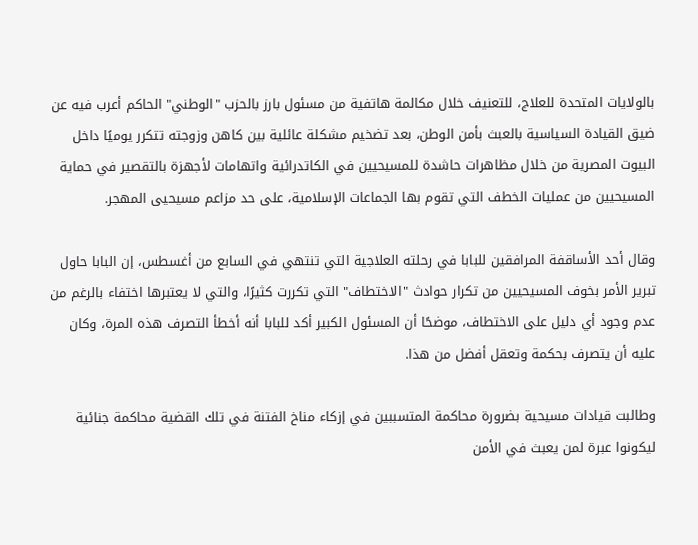بالولايات المتحدة للعلاج، للتعنيف خلال مكالمة هاتفية من مسئول بارز بالحزب "الوطني" الحاكم أعرب فيه عن ضيق القيادة السياسية بالعبث بأمن الوطن، بعد تضخيم مشكلة عائلية بين كاهن وزوجته تتكرر يوميًا داخل البيوت المصرية من خلال مظاهرات حاشدة للمسيحيين في الكاتدرائية واتهامات لأجهزة بالتقصير في حماية المسيحيين من عمليات الخطف التي تقوم بها الجماعات الإسلامية، على حد مزاعم مسيحيى المهجر.

وقال أحد الأساقفة المرافقين للبابا في رحلته العلاجية التي تنتهي في السابع من أغسطس، إن البابا حاول تبرير الأمر بخوف المسيحيين من تكرار حوادث "الاختطاف" التي تكررت كثيرًا، والتي لا يعتبرها اختفاء بالرغم من عدم وجود أي دليل على الاختطاف، موضحًا أن المسئول الكبير أكد للبابا أنه أخطأ التصرف هذه المرة، وكان عليه أن يتصرف بحكمة وتعقل أفضل من هذا.

وطالبت قيادات مسيحية بضرورة محاكمة المتسببين في إزكاء مناخ الفتنة في تلك القضية محاكمة جنائية ليكونوا عبرة لمن يعبث في الأمن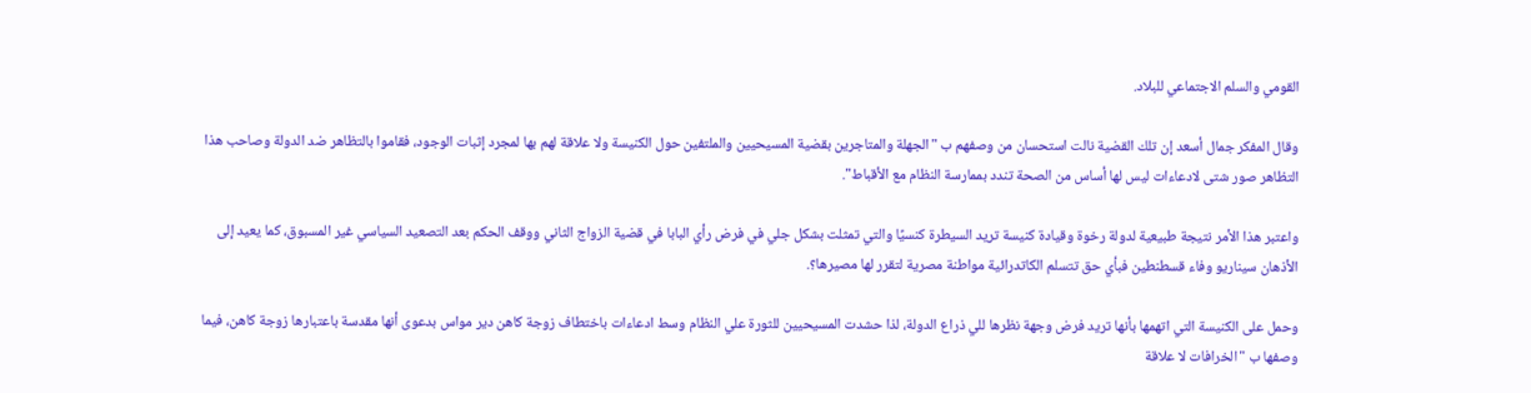القومي والسلم الاجتماعي للبلاد.

وقال المفكر جمال أسعد إن تلك القضية نالت استحسان من وصفهم ب "الجهلة والمتاجرين بقضية المسيحيين والملتفين حول الكنيسة ولا علاقة لهم بها لمجرد إثبات الوجود، فقاموا بالتظاهر ضد الدولة وصاحب هذا التظاهر صور شتى لادعاءات ليس لها أساس من الصحة تندد بممارسة النظام مع الأقباط".

واعتبر هذا الأمر نتيجة طبيعية لدولة رخوة وقيادة كنيسة تريد السيطرة كنسيًا والتي تمثلت بشكل جلي في فرض رأي البابا في قضية الزواج الثاني ووقف الحكم بعد التصعيد السياسي غير المسبوق، كما يعيد إلى الأذهان سيناريو وفاء قسطنطين فبأي حق تتسلم الكاتدرائية مواطنة مصرية لتقرر لها مصيرها؟.

وحمل على الكنيسة التي اتهمها بأنها تريد فرض وجهة نظرها للي ذراع الدولة، لذا حشدت المسيحيين للثورة علي النظام وسط ادعاءات باختطاف زوجة كاهن دير مواس بدعوى أنها مقدسة باعتبارها زوجة كاهن، فيما وصفها ب "الخرافات لا علاقة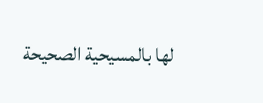لها بالمسيحية الصحيحة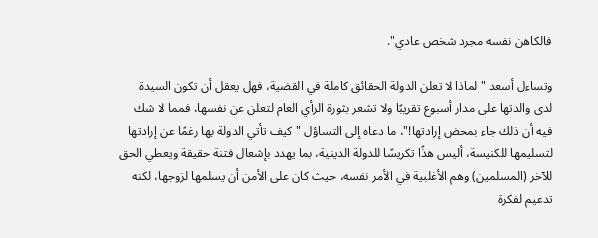فالكاهن نفسه مجرد شخص عادي".

وتساءل أسعد "لماذا لا تعلن الدولة الحقائق كاملة في القضية، فهل يعقل أن تكون السيدة لدى والدتها على مدار أسبوع تقريبًا ولا تشعر بثورة الرأي العام لتعلن عن نفسها، فمما لا شك فيه أن ذلك جاء بمحض إرادتها!"، ما دعاه إلى التساؤل "كيف تأتي الدولة بها رغمًا عن إرادتها لتسليمها للكنيسة، أليس هذًا تكريسًا للدولة الدينية، بما يهدد بإشعال فتنة حقيقة ويعطي الحق للآخر (المسلمين) وهم الأغلبية في الأمر نفسه، حيث كان على الأمن أن يسلمها لزوجها، لكنه تدعيم لفكرة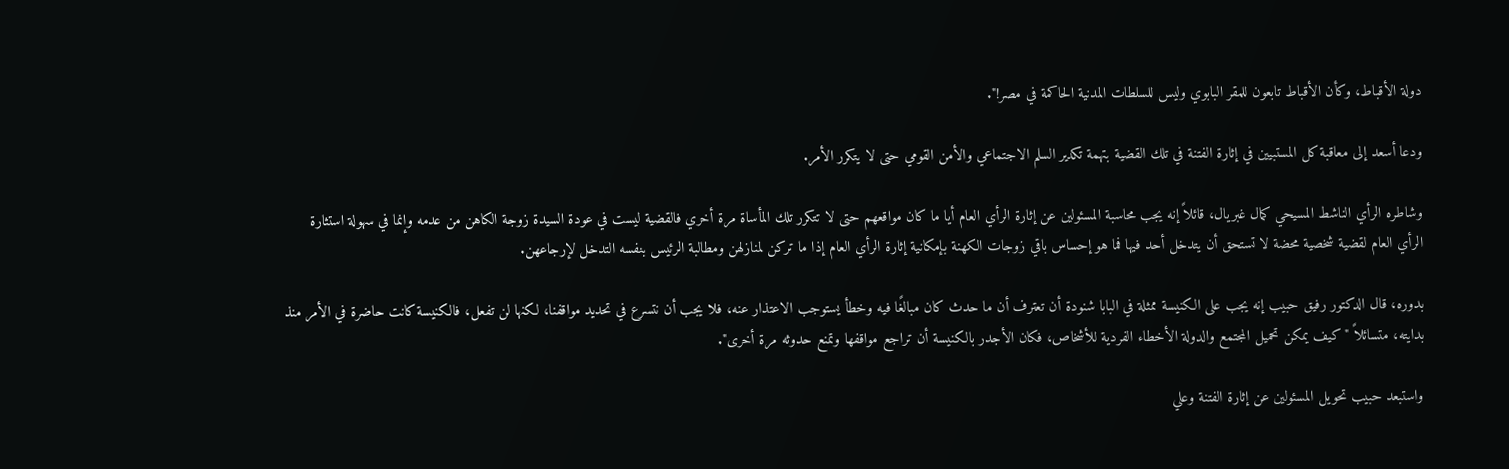دولة الأقباط، وكأن الأقباط تابعون للمقر البابوي وليس للسلطات المدنية الحاكمة في مصر!".

ودعا أسعد إلى معاقبة كل المستبيين في إثارة الفتنة في تلك القضية بتهمة تكدير السلم الاجتماعي والأمن القومي حتى لا يتكرر الأمر.

وشاطره الرأي الناشط المسيحي كمال غبريال، قائلاً إنه يجب محاسبة المسئولين عن إثارة الرأي العام أيا ما كان مواقعهم حتى لا تتكرر تلك المأساة مرة أخري فالقضية ليست في عودة السيدة زوجة الكاهن من عدمه وإنما في سهولة استثارة الرأي العام لقضية شخصية محضة لا تستحق أن يتدخل أحد فيها فما هو إحساس باقي زوجات الكهنة بإمكانية إثارة الرأي العام إذا ما تركن لمنازلهن ومطالبة الرئيس بنفسه التدخل لإرجاعهن.

بدوره، قال الدكتور رفيق حبيب إنه يجب على الكنيسة ممثلة في البابا شنودة أن تعترف أن ما حدث كان مبالغًا فيه وخطأ يستوجب الاعتذار عنه، فلا يجب أن نتسرع في تحديد مواقفنا، لكنها لن تفعل، فالكنيسة كانت حاضرة في الأمر منذ بدايته، متسائلاً "كيف يمكن تحميل المجتمع والدولة الأخطاء الفردية للأشخاص، فكان الأجدر بالكنيسة أن تراجع مواقفها وتمنع حدوثه مرة أخرى".

واستبعد حبيب تحويل المسئولين عن إثارة الفتنة وعلي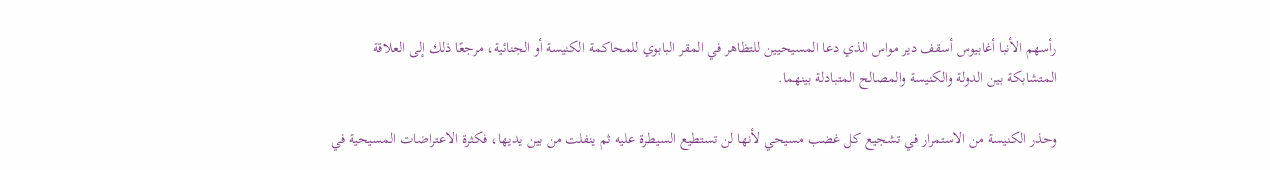رأسهم الأنبا أغابيوس أسقف دير مواس الذي دعا المسيحيين للتظاهر في المقر البابوي للمحاكمة الكنيسة أو الجنائية، مرجعًا ذلك إلى العلاقة المتشابكة بين الدولة والكنيسة والمصالح المتبادلة بينهما.

وحذر الكنيسة من الاستمرار في تشجيع كل غضب مسيحي لأنها لن تستطيع السيطرة عليه ثم ينفلت من بين يديها، فكثرة الاعتراضات المسيحية في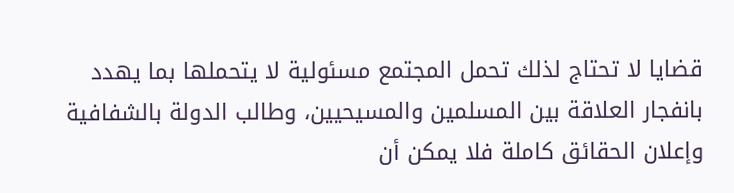قضايا لا تحتاج لذلك تحمل المجتمع مسئولية لا يتحملها بما يهدد بانفجار العلاقة بين المسلمين والمسيحيين، وطالب الدولة بالشفافية وإعلان الحقائق كاملة فلا يمكن أن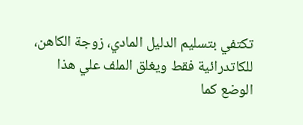تكتفي بتسليم الدليل المادي، زوجة الكاهن، للكاتدرائية فقط ويغلق الملف علي هذا الوضع كما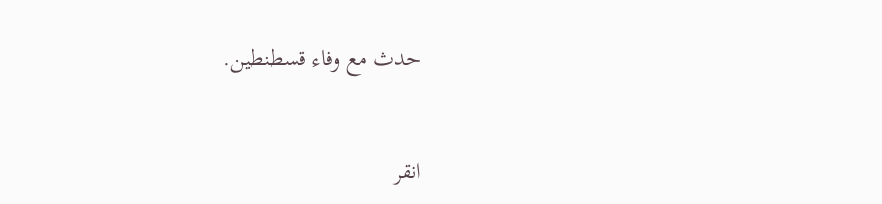حدث مع وفاء قسطنطين.


انقر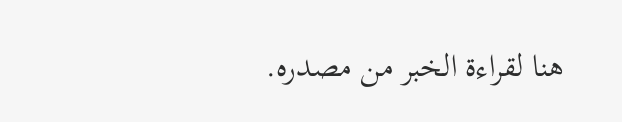هنا لقراءة الخبر من مصدره.